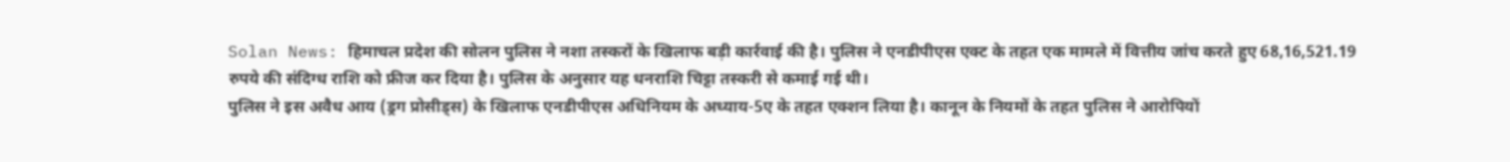Solan News: हिमाचल प्रदेश की सोलन पुलिस ने नशा तस्करों के खिलाफ बड़ी कार्रवाई की है। पुलिस ने एनडीपीएस एक्ट के तहत एक मामले में वित्तीय जांच करते हुए 68,16,521.19 रुपये की संदिग्ध राशि को फ्रीज कर दिया है। पुलिस के अनुसार यह धनराशि चिट्टा तस्करी से कमाई गई थी।
पुलिस ने इस अवैध आय (ड्रग प्रोसीड्स) के खिलाफ एनडीपीएस अधिनियम के अध्याय-5ए के तहत एक्शन लिया है। कानून के नियमों के तहत पुलिस ने आरोपियों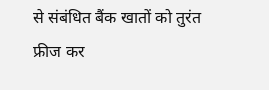से संबंधित बैंक खातों को तुरंत फ्रीज कर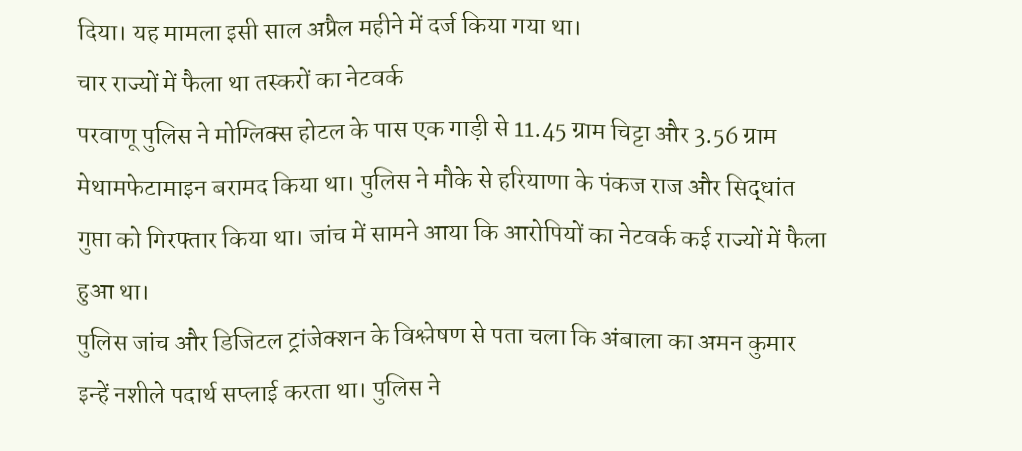दिया। यह मामला इसी साल अप्रैल महीने में दर्ज किया गया था।
चार राज्यों में फैला था तस्करों का नेटवर्क
परवाणू पुलिस ने मोग्लिक्स होटल के पास एक गाड़ी से 11.45 ग्राम चिट्टा और 3.56 ग्राम मेथामफेटामाइन बरामद किया था। पुलिस ने मौके से हरियाणा के पंकज राज और सिद्धांत गुप्ता को गिरफ्तार किया था। जांच में सामने आया कि आरोपियों का नेटवर्क कई राज्यों में फैला हुआ था।
पुलिस जांच और डिजिटल ट्रांजेक्शन के विश्लेषण से पता चला कि अंबाला का अमन कुमार इन्हें नशीले पदार्थ सप्लाई करता था। पुलिस ने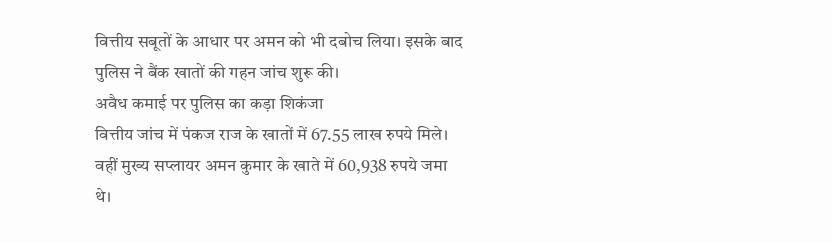वित्तीय सबूतों के आधार पर अमन को भी दबोच लिया। इसके बाद पुलिस ने बैंक खातों की गहन जांच शुरू की।
अवैध कमाई पर पुलिस का कड़ा शिकंजा
वित्तीय जांच में पंकज राज के खातों में 67.55 लाख रुपये मिले। वहीं मुख्य सप्लायर अमन कुमार के खाते में 60,938 रुपये जमा थे।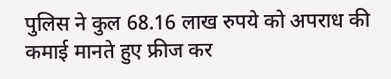पुलिस ने कुल 68.16 लाख रुपये को अपराध की कमाई मानते हुए फ्रीज कर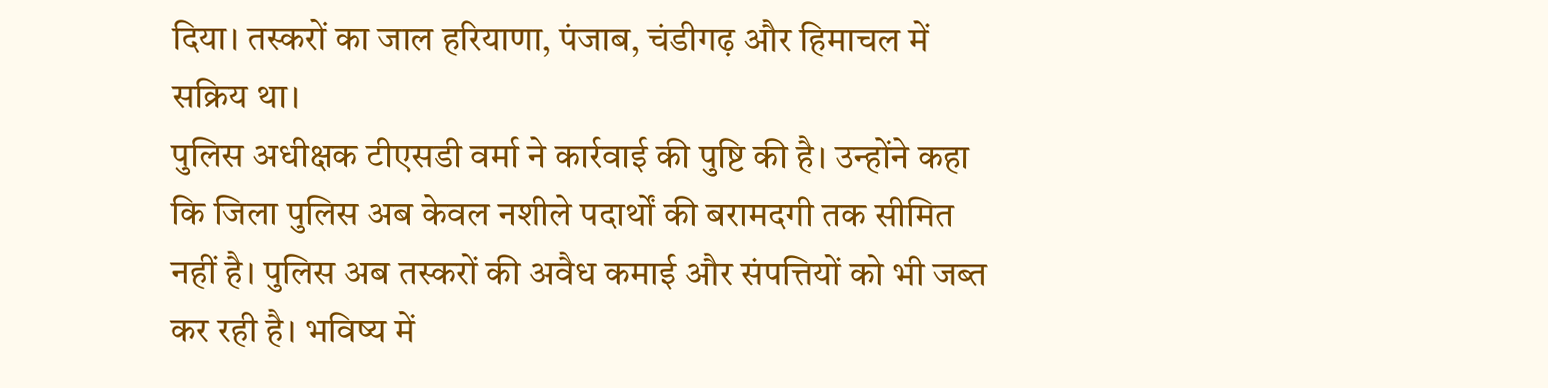दिया। तस्करों का जाल हरियाणा, पंजाब, चंडीगढ़ और हिमाचल में सक्रिय था।
पुलिस अधीक्षक टीएसडी वर्मा ने कार्रवाई की पुष्टि की है। उन्होंने कहा कि जिला पुलिस अब केवल नशीले पदार्थों की बरामदगी तक सीमित नहीं है। पुलिस अब तस्करों की अवैध कमाई और संपत्तियों को भी जब्त कर रही है। भविष्य में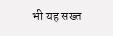भी यह सख्त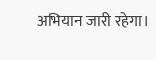अभियान जारी रहेगा।